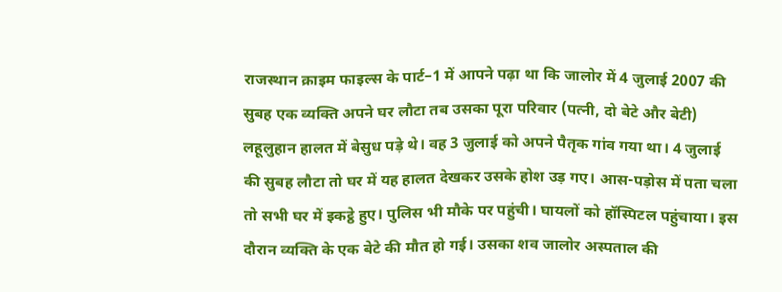राजस्थान क्राइम फाइल्स के पार्ट–1 में आपने पढ़ा था कि जालोर में 4 जुलाई 2007 की सुबह एक व्यक्ति अपने घर लौटा तब उसका पूरा परिवार (पत्नी, दो बेटे और बेटी) लहूलुहान हालत में बेसुध पड़े थे। वह 3 जुलाई को अपने पैतृक गांव गया था। 4 जुलाई की सुबह लौटा तो घर में यह हालत देखकर उसके होश उड़ गए। आस-पड़ोस में पता चला तो सभी घर में इकट्ठे हुए। पुलिस भी मौके पर पहुंची। घायलों को हॉस्पिटल पहुंचाया। इस दौरान व्यक्ति के एक बेटे की मौत हो गई। उसका शव जालोर अस्पताल की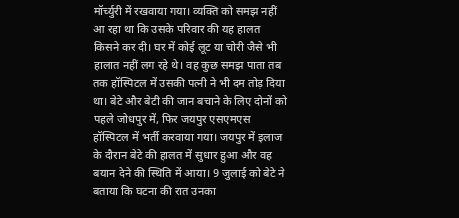मॉर्च्युरी में रखवाया गया। व्यक्ति को समझ नहीं आ रहा था कि उसके परिवार की यह हालत किसने कर दी। घर में कोई लूट या चोरी जैसे भी हालात नहीं लग रहे थे। वह कुछ समझ पाता तब तक हॉस्पिटल में उसकी पत्नी ने भी दम तोड़ दिया था। बेटे और बेटी की जान बचाने के लिए दोनों को पहले जोधपुर में, फिर जयपुर एसएमएस हॉस्पिटल में भर्ती करवाया गया। जयपुर में इलाज के दौरान बेटे की हालत में सुधार हुआ और वह बयान देने की स्थिति में आया। 9 जुलाई को बेटे ने बताया कि घटना की रात उनका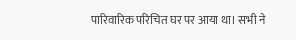पारिवारिक परिचित घर पर आया था। सभी ने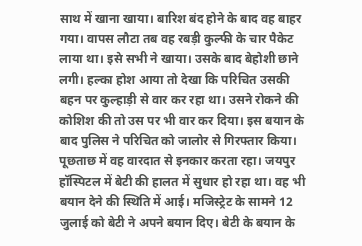साथ में खाना खाया। बारिश बंद होने के बाद वह बाहर गया। वापस लौटा तब वह रबड़ी कुल्फी के चार पैकेट लाया था। इसे सभी ने खाया। उसके बाद बेहोशी छाने लगी। हल्का होश आया तो देखा कि परिचित उसकी बहन पर कुल्हाड़ी से वार कर रहा था। उसने रोकने की कोशिश की तो उस पर भी वार कर दिया। इस बयान के बाद पुलिस ने परिचित को जालोर से गिरफ्तार किया। पूछताछ में वह वारदात से इनकार करता रहा। जयपुर हॉस्पिटल में बेटी की हालत में सुधार हो रहा था। वह भी बयान देने की स्थिति में आई। मजिस्ट्रेट के सामने 12 जुलाई को बेटी ने अपने बयान दिए। बेटी के बयान के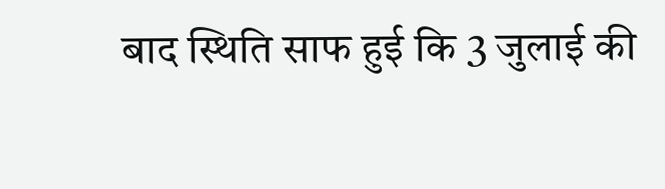बाद स्थिति साफ हुई कि 3 जुलाई की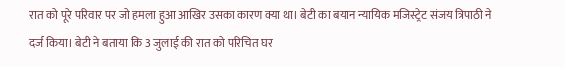रात को पूरे परिवार पर जो हमला हुआ आखिर उसका कारण क्या था। बेटी का बयान न्यायिक मजिस्ट्रेट संजय त्रिपाठी ने दर्ज किया। बेटी ने बताया कि 3 जुलाई की रात को परिचित घर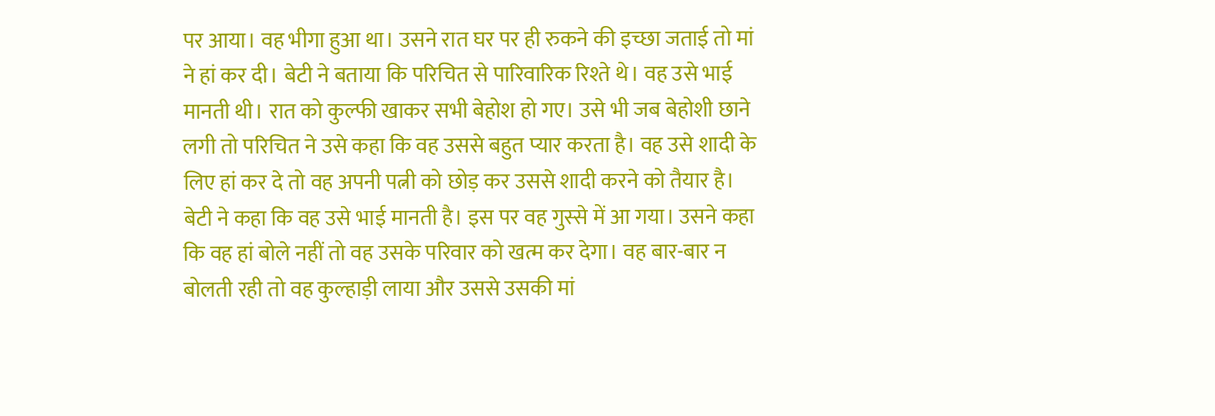पर आया। वह भीगा हुआ था। उसने रात घर पर ही रुकने की इच्छा जताई तो मां ने हां कर दी। बेटी ने बताया कि परिचित से पारिवारिक रिश्ते थे। वह उसे भाई मानती थी। रात को कुल्फी खाकर सभी बेहोश हो गए। उसे भी जब बेहोशी छाने लगी तो परिचित ने उसे कहा कि वह उससे बहुत प्यार करता है। वह उसे शादी के लिए हां कर दे तो वह अपनी पत्नी को छोड़ कर उससे शादी करने को तैयार है।
बेटी ने कहा कि वह उसे भाई मानती है। इस पर वह गुस्से में आ गया। उसने कहा कि वह हां बोले नहीं तो वह उसके परिवार को खत्म कर देगा। वह बार-बार न बोलती रही तो वह कुल्हाड़ी लाया और उससे उसकी मां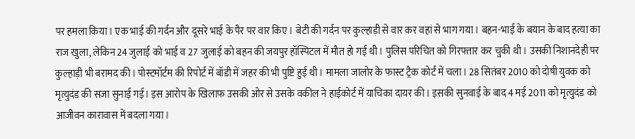पर हमला किया। एक भाई की गर्दन और दूसरे भाई के पैर पर वार किए। बेटी की गर्दन पर कुल्हाड़ी से वार कर वहां से भाग गया। बहन-भाई के बयान के बाद हत्या का राज खुला, लेकिन 24 जुलाई को भाई व 27 जुलाई को बहन की जयपुर हॉस्पिटल में मौत हो गई थी। पुलिस परिचित को गिरफ्तार कर चुकी थी। उसकी निशानदेही पर कुल्हाड़ी भी बरामद की। पोस्टमॉर्टम की रिपोर्ट में बॉडी में जहर की भी पुष्टि हुई थी। मामला जालोर के फास्ट ट्रैक कोर्ट में चला। 28 सितंबर 2010 को दोषी युवक को मृत्युदंड की सजा सुनाई गई। इस आरोप के खिलाफ उसकी ओर से उसके वकील ने हाईकोर्ट में याचिका दायर की। इसकी सुनवाई के बाद 4 मई 2011 को मृत्युदंड को आजीवन कारावास में बदला गया।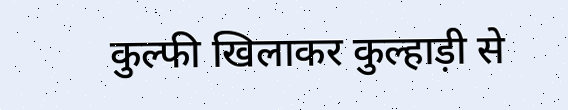कुल्फी खिलाकर कुल्हाड़ी से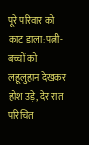पूरे परिवार को काट डाला:पत्नी-बच्चों को लहूलुहान देखकर होश उड़े, देर रात परिचित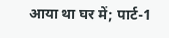आया था घर में; पार्ट-1